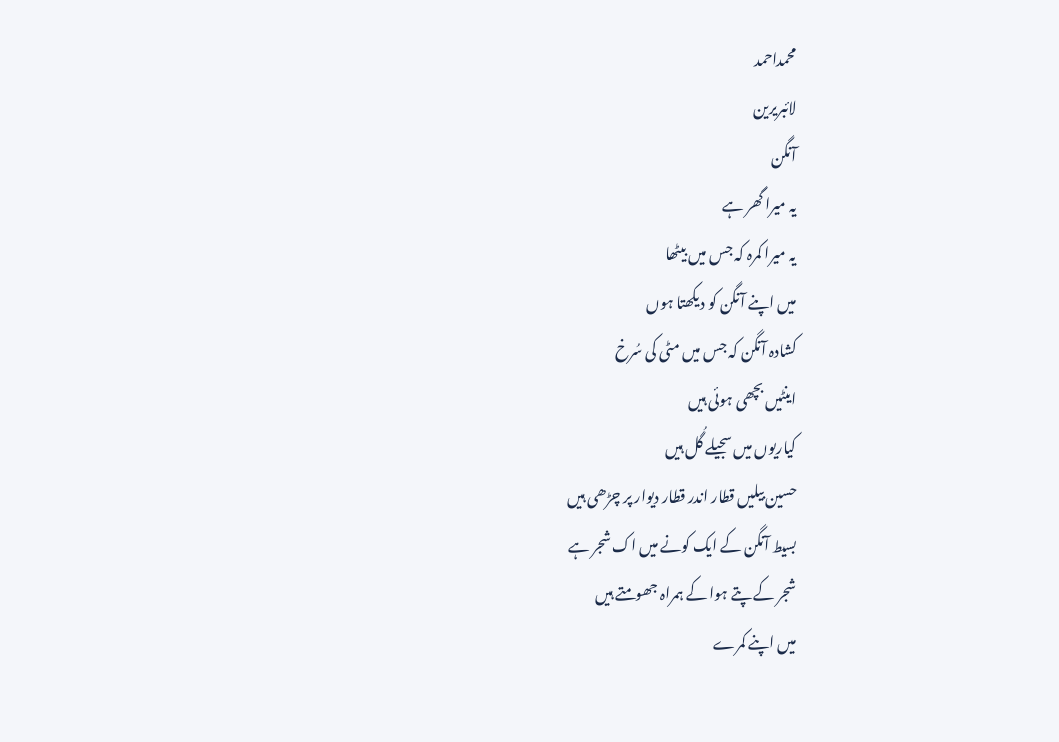محمداحمد
لائبریرین
آنگن
یہ میرا گھر ہے
یہ میرا کمرہ کہ جس میں بیٹھا
میں اپنے آنگن کو دیکھتا ہوں
کشادہ آنگن کہ جس میں مٹی کی سُرخ
اینٹیں بچھی ہوئی ہیں
کیاریوں میں سجیلے گُل ہیں
حسین بیلیں قطار اندر قطار دیوار پر چڑھی ہیں
بسیط آنگن کے ایک کونے میں اک شجر ہے
شجر کے پتے ہوا کے ہمراہ جھومتے ہیں
میں اپنے کمرے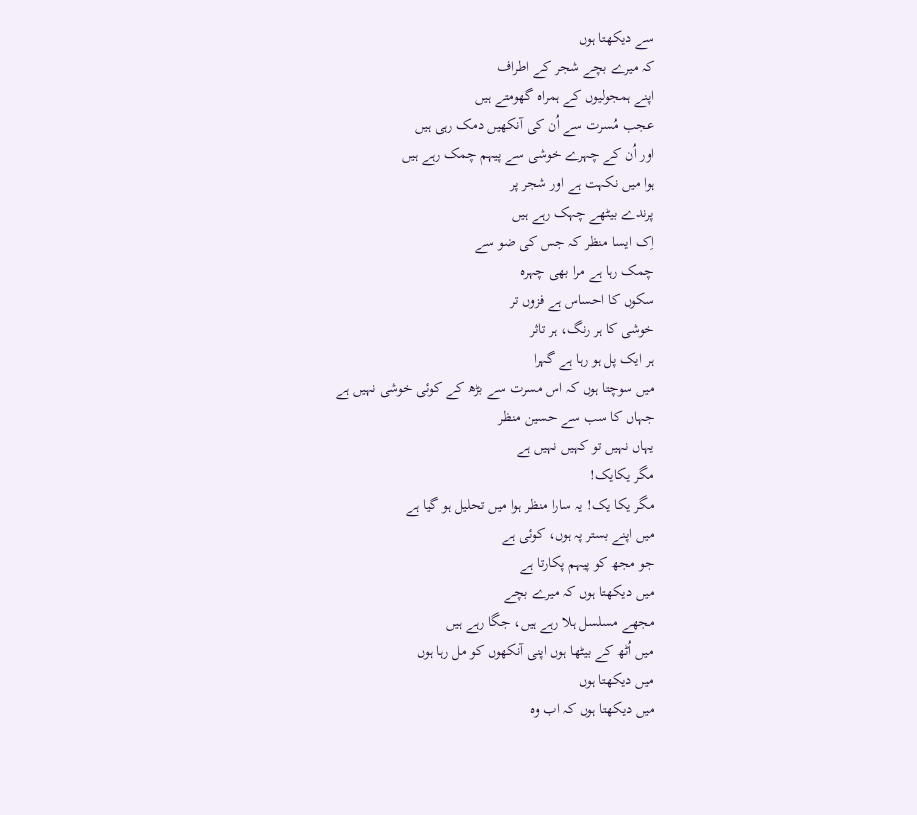سے دیکھتا ہوں
کہ میرے بچے شجر کے اطراف
اپنے ہمجولیوں کے ہمراہ گھومتے ہیں
عجب مُسرت سے اُن کی آنکھیں دمک رہی ہیں
اور اُن کے چہرے خوشی سے پیہم چمک رہے ہیں
ہوا میں نکہت ہے اور شجر پر
پرندے بیٹھے چہک رہے ہیں
اِک ایسا منظر کہ جس کی ضو سے
چمک رہا ہے مرا بھی چہرہ
سکوں کا احساس ہے فزوں تر
خوشی کا ہر رنگ، ہر تاثر
ہر ایک پل ہو رہا ہے گہرا
میں سوچتا ہوں کہ اس مسرت سے بڑھ کے کوئی خوشی نہیں ہے
جہاں کا سب سے حسین منظر
یہاں نہیں تو کہیں نہیں ہے
مگر یکایک!
مگر یکا یک! یہ سارا منظر ہوا میں تحلیل ہو گیا ہے
میں اپنے بستر پہ ہوں، کوئی ہے
جو مجھ کو پیہم پکارتا ہے
میں دیکھتا ہوں کہ میرے بچے
مجھے مسلسل ہلا رہے ہیں، جگا رہے ہیں
میں اُٹھ کے بیٹھا ہوں اپنی آنکھوں کو مل رہا ہوں
میں دیکھتا ہوں
میں دیکھتا ہوں کہ اب وہ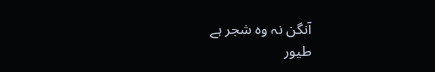آنگن نہ وہ شجر ہے
طیور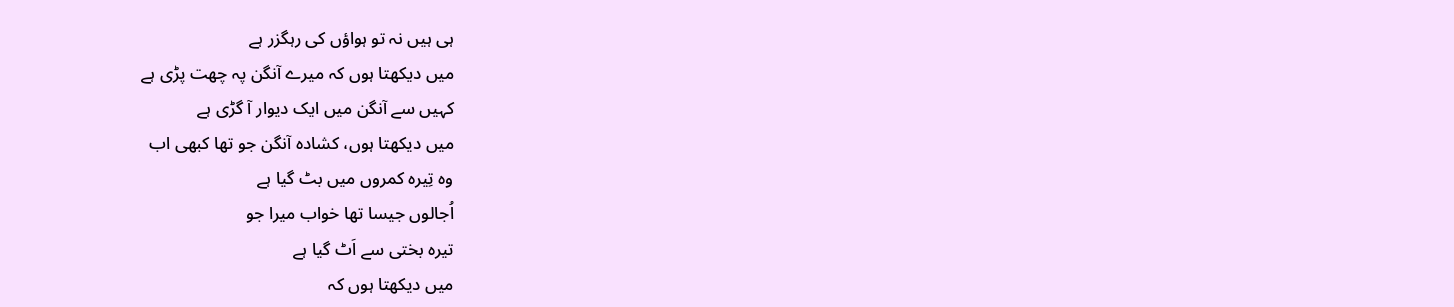ہی ہیں نہ تو ہواؤں کی رہگزر ہے
میں دیکھتا ہوں کہ میرے آنگن پہ چھت پڑی ہے
کہیں سے آنگن میں ایک دیوار آ گڑی ہے
میں دیکھتا ہوں، کشادہ آنگن جو تھا کبھی اب
وہ تِیرہ کمروں میں بٹ گیا ہے
اُجالوں جیسا تھا خواب میرا جو
تیرہ بختی سے اَٹ گیا ہے
میں دیکھتا ہوں کہ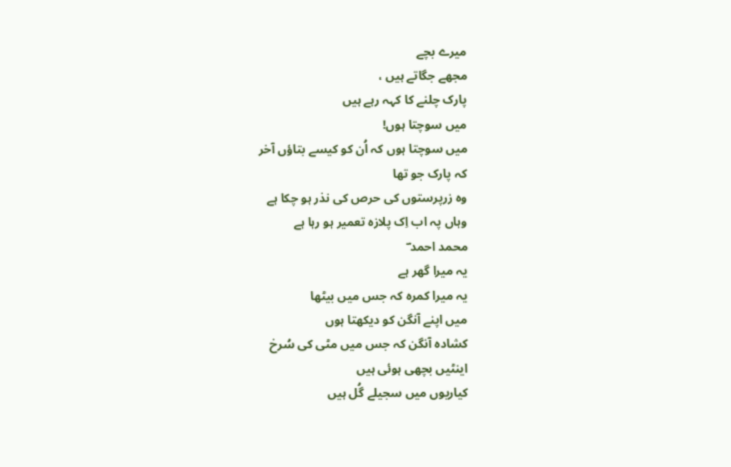میرے بچے
مجھے جگاتے ہیں ،
پارک چلنے کا کہہ رہے ہیں
میں سوچتا ہوں!
میں سوچتا ہوں کہ اُن کو کیسے بتاؤں آخر
کہ پارک جو تھا
وہ زرپرستوں کی حرص کی نذر ہو چکا ہے
وہاں پہ اب اِک پلازہ تعمیر ہو رہا ہے
محمد احمد ؔ
یہ میرا گھر ہے
یہ میرا کمرہ کہ جس میں بیٹھا
میں اپنے آنگن کو دیکھتا ہوں
کشادہ آنگن کہ جس میں مٹی کی سُرخ
اینٹیں بچھی ہوئی ہیں
کیاریوں میں سجیلے گُل ہیں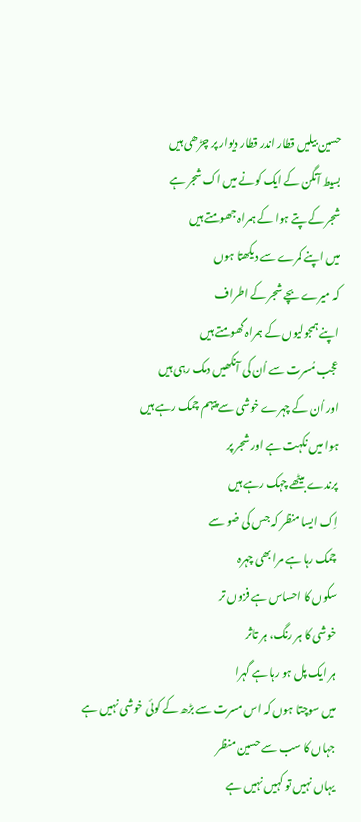حسین بیلیں قطار اندر قطار دیوار پر چڑھی ہیں
بسیط آنگن کے ایک کونے میں اک شجر ہے
شجر کے پتے ہوا کے ہمراہ جھومتے ہیں
میں اپنے کمرے سے دیکھتا ہوں
کہ میرے بچے شجر کے اطراف
اپنے ہمجولیوں کے ہمراہ گھومتے ہیں
عجب مُسرت سے اُن کی آنکھیں دمک رہی ہیں
اور اُن کے چہرے خوشی سے پیہم چمک رہے ہیں
ہوا میں نکہت ہے اور شجر پر
پرندے بیٹھے چہک رہے ہیں
اِک ایسا منظر کہ جس کی ضو سے
چمک رہا ہے مرا بھی چہرہ
سکوں کا احساس ہے فزوں تر
خوشی کا ہر رنگ، ہر تاثر
ہر ایک پل ہو رہا ہے گہرا
میں سوچتا ہوں کہ اس مسرت سے بڑھ کے کوئی خوشی نہیں ہے
جہاں کا سب سے حسین منظر
یہاں نہیں تو کہیں نہیں ہے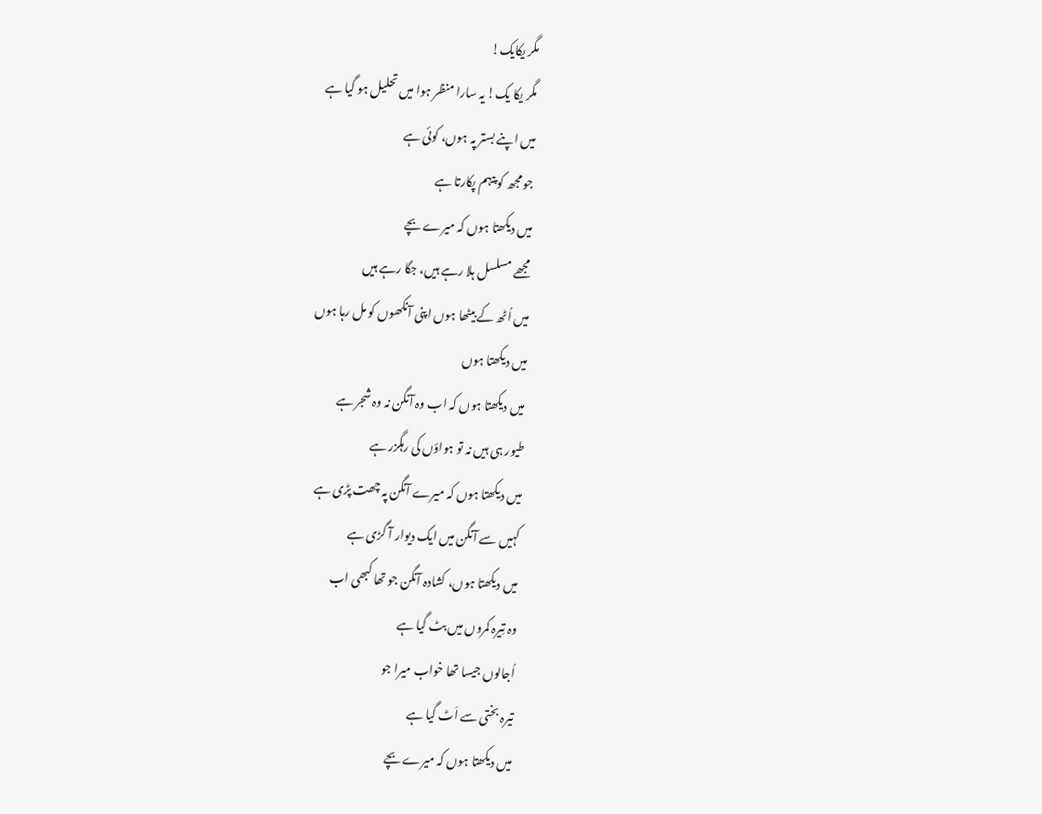مگر یکایک!
مگر یکا یک! یہ سارا منظر ہوا میں تحلیل ہو گیا ہے
میں اپنے بستر پہ ہوں، کوئی ہے
جو مجھ کو پیہم پکارتا ہے
میں دیکھتا ہوں کہ میرے بچے
مجھے مسلسل ہلا رہے ہیں، جگا رہے ہیں
میں اُٹھ کے بیٹھا ہوں اپنی آنکھوں کو مل رہا ہوں
میں دیکھتا ہوں
میں دیکھتا ہوں کہ اب وہ آنگن نہ وہ شجر ہے
طیور ہی ہیں نہ تو ہواؤں کی رہگزر ہے
میں دیکھتا ہوں کہ میرے آنگن پہ چھت پڑی ہے
کہیں سے آنگن میں ایک دیوار آ گڑی ہے
میں دیکھتا ہوں، کشادہ آنگن جو تھا کبھی اب
وہ تِیرہ کمروں میں بٹ گیا ہے
اُجالوں جیسا تھا خواب میرا جو
تیرہ بختی سے اَٹ گیا ہے
میں دیکھتا ہوں کہ میرے بچے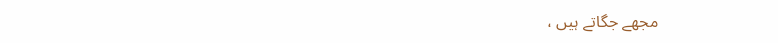مجھے جگاتے ہیں ،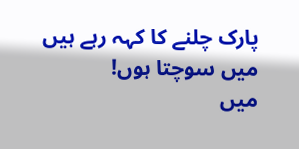پارک چلنے کا کہہ رہے ہیں
میں سوچتا ہوں!
میں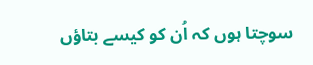سوچتا ہوں کہ اُن کو کیسے بتاؤں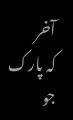آخر
کہ پارک جو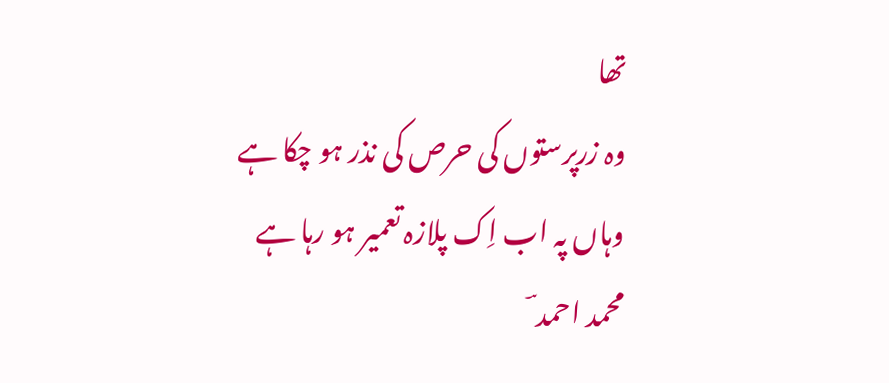تھا
وہ زرپرستوں کی حرص کی نذر ہو چکا ہے
وہاں پہ اب اِک پلازہ تعمیر ہو رہا ہے
محمد احمد ؔ